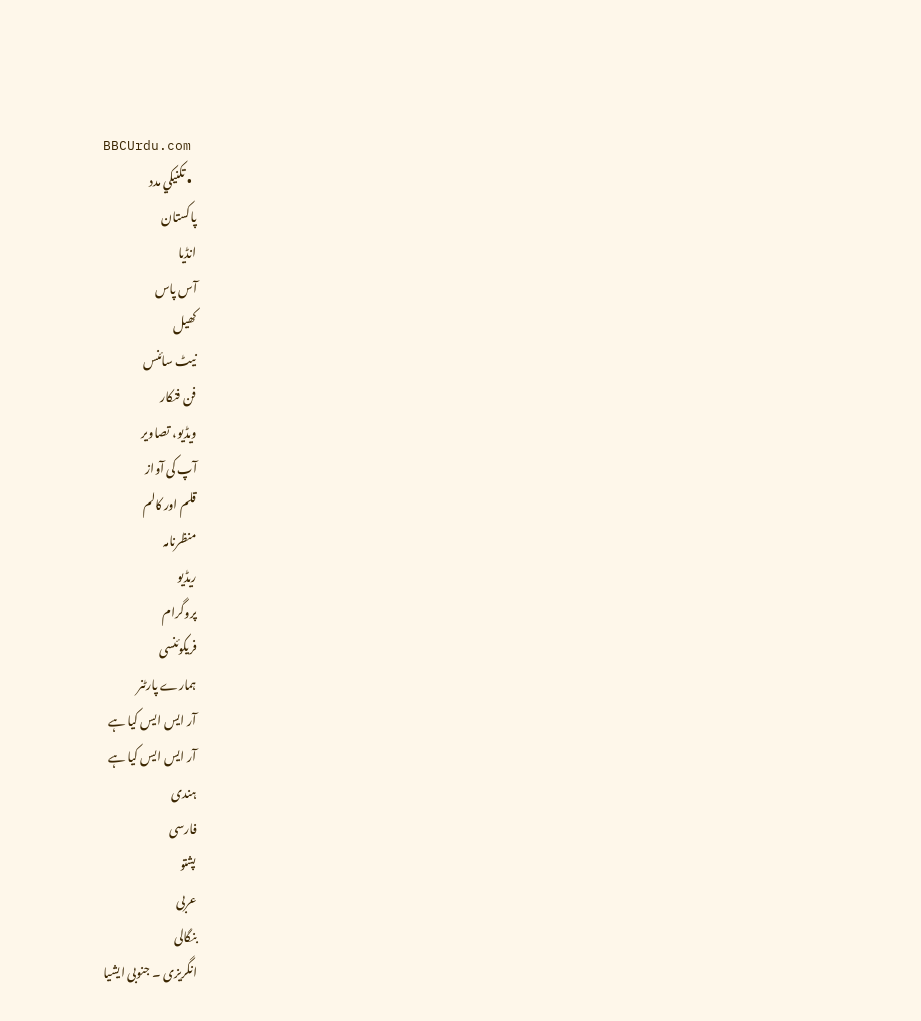BBCUrdu.com
  • تکنيکي مدد
پاکستان
انڈیا
آس پاس
کھیل
نیٹ سائنس
فن فنکار
ویڈیو، تصاویر
آپ کی آواز
قلم اور کالم
منظرنامہ
ریڈیو
پروگرام
فریکوئنسی
ہمارے پارٹنر
آر ایس ایس کیا ہے
آر ایس ایس کیا ہے
ہندی
فارسی
پشتو
عربی
بنگالی
انگریزی ۔ جنوبی ایشیا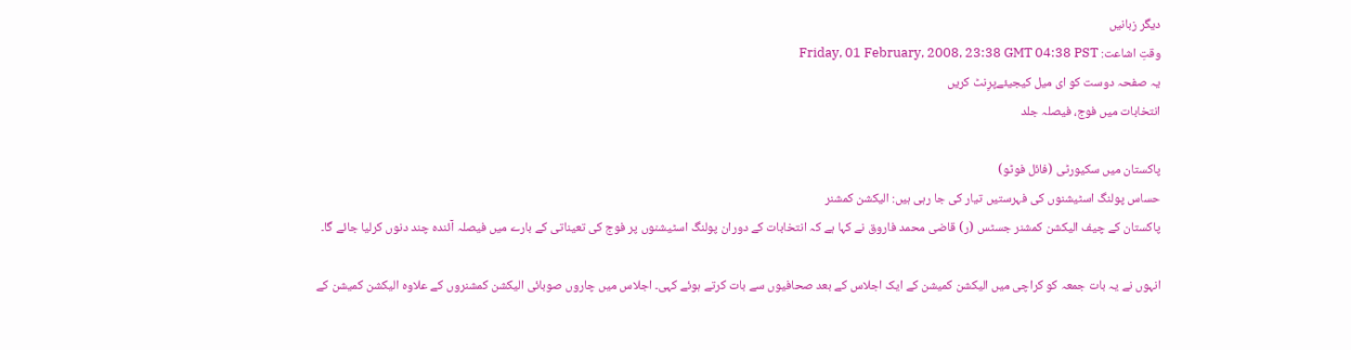دیگر زبانیں
وقتِ اشاعت: Friday, 01 February, 2008, 23:38 GMT 04:38 PST
یہ صفحہ دوست کو ای میل کیجیئےپرِنٹ کریں
انتخابات میں فوج، فیصلہ جلد

پاکستان میں سکیورٹی (فائل فوٹو)
حساس پولنگ اسٹیشنوں کی فہرستیں تیار کی جا رہی ہیں: الیکشن کمشنر
پاکستان کے چیف الیکشن کمشنر جسٹس (ر) قاضی محمد فاروق نے کہا ہے کہ انتخابات کے دوران پولنگ اسٹیشنوں پر فوج کی تعیناتی کے بارے میں فیصلہ آئندہ چند دنوں کرلیا جائے گا۔

انہوں نے یہ بات جمعہ کو کراچی میں الیکشن کمیشن کے ایک اجلاس کے بعد صحافیوں سے بات کرتے ہوئے کہی۔ اجلاس میں چاروں صوبائی الیکشن کمشنروں کے علاوہ الیکشن کمیشن کے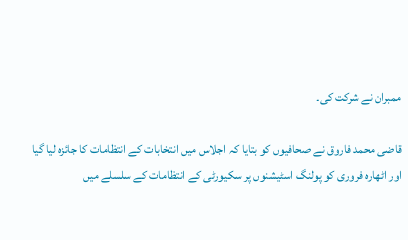ممبران نے شرکت کی۔

قاضی محمد فاروق نے صحافیوں کو بتایا کہ اجلاس میں انتخابات کے انتظامات کا جائزہ لیا گیا اور اٹھارہ فروری کو پولنگ اسٹیشنوں پر سکیورٹی کے انتظامات کے سلسلے میں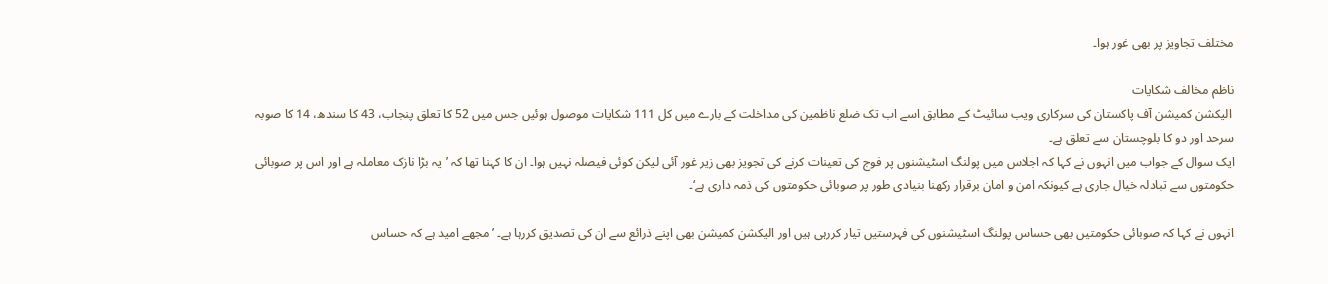مختلف تجاویز پر بھی غور ہوا۔

ناظم مخالف شکایات
 الیکشن کمیشن آف پاکستان کی سرکاری ویب سائیٹ کے مطابق اسے اب تک ضلع ناظمین کی مداخلت کے بارے میں کل 111 شکایات موصول ہوئیں جس میں 52 کا تعلق پنجاب، 43 کا سندھ، 14 کا صوبہ سرحد اور دو کا بلوچستان سے تعلق ہے۔
ایک سوال کے جواب میں انہوں نے کہا کہ اجلاس میں پولنگ اسٹیشنوں پر فوج کی تعینات کرنے کی تجویز بھی زیر غور آئی لیکن کوئی فیصلہ نہیں ہوا۔ ان کا کہنا تھا کہ ’یہ بڑا نازک معاملہ ہے اور اس پر صوبائی حکومتوں سے تبادلہ خیال جاری ہے کیونکہ امن و امان برقرار رکھنا بنیادی طور پر صوبائی حکومتوں کی ذمہ داری ہے‘۔

انہوں نے کہا کہ صوبائی حکومتیں بھی حساس پولنگ اسٹیشنوں کی فہرستیں تیار کررہی ہیں اور الیکشن کمیشن بھی اپنے ذرائع سے ان کی تصدیق کررہا ہے۔ ’مجھے امید ہے کہ حساس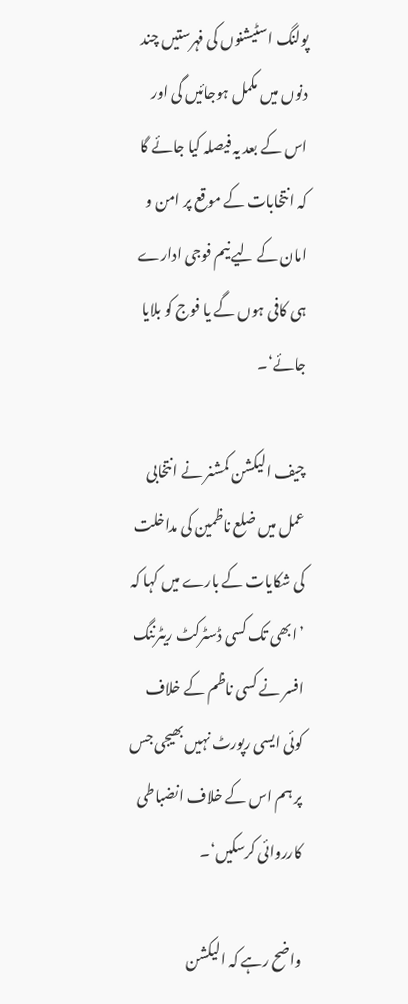پولنگ اسٹیشنوں کی فہرستیں چند دنوں میں مکمل ہوجائیں گی اور اس کے بعد یہ فیصلہ کیا جائے گا کہ انتخابات کے موقع پر امن و امان کے لیے نیم فوجی ادارے ہی کافی ہوں گے یا فوج کو بلایا جائے‘۔

چیف الیکشن کمشنر نے انتخابی عمل میں ضلع ناظمین کی مداخلت کی شکایات کے بارے میں کہا کہ ’ابھی تک کسی ڈسٹرکٹ ریٹرننگ افسر نے کسی ناظم کے خلاف کوئی ایسی رپورٹ نہیں بھیجی جس پر ہم اس کے خلاف انضباطی کارروائی کرسکیں‘۔

واضح رہے کہ الیکشن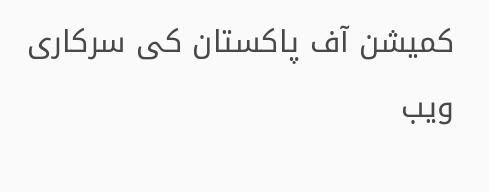کمیشن آف پاکستان کی سرکاری ویب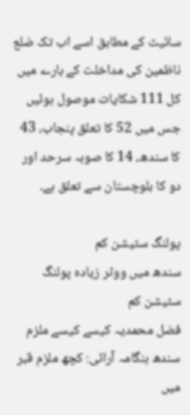سائیٹ کے مطابق اسے اب تک ضلع ناظمین کی مداخلت کے بارے میں کل 111 شکایات موصول ہوئیں جس میں 52 کا تعلق پنجاب، 43 کا سندھ، 14 کا صوبہ سرحد اور دو کا بلوچستان سے تعلق ہے۔

پولنگ سٹیشن کم
سندھ میں ووٹر زیادہ پولنگ سٹیشن کم
فضل محمدیہ کیسے کیسے ملزم
سندھ ہنگامہ آرائی: کچھ ملزم قبر میں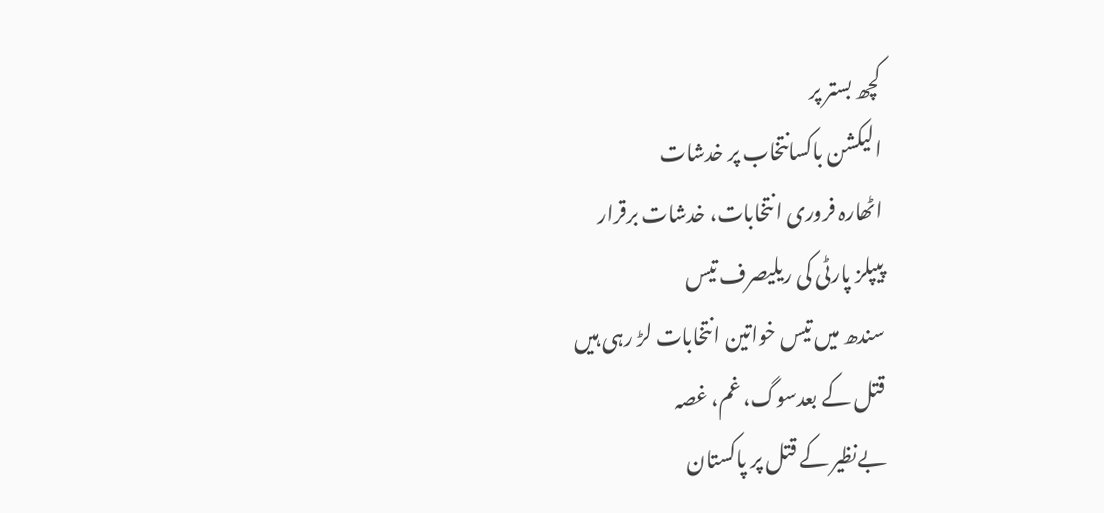کچھ بستر پر
الیکشن باکسانتخاب پر خدشات
اٹھارہ فروری انتخابات، خدشات برقرار
پیپلز پارٹی کی ریلیصرف تیس
سندھ میں تیس خواتین انتخابات لڑ رہی ہیں
قتل کے بعدسوگ، غم، غصہ
بےنظیر کے قتل پر پاکستان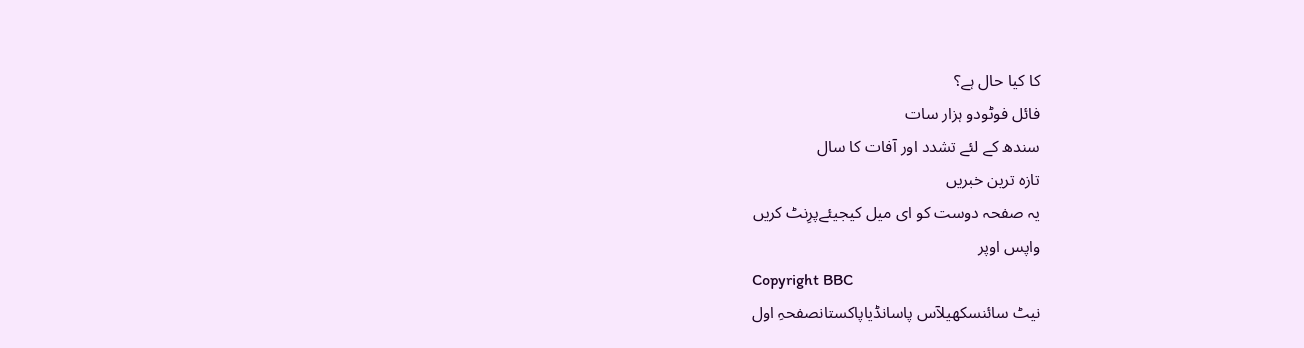کا کیا حال ہے؟
فائل فوٹودو ہزار سات
سندھ کے لئے تشدد اور آفات کا سال
تازہ ترین خبریں
یہ صفحہ دوست کو ای میل کیجیئےپرِنٹ کریں
واپس اوپر
Copyright BBC
نیٹ سائنسکھیلآس پاسانڈیاپاکستانصفحہِ اول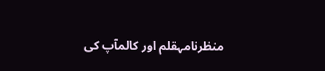منظرنامہقلم اور کالمآپ کی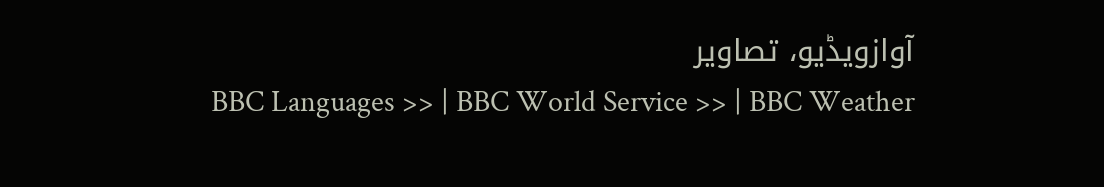آوازویڈیو، تصاویر
BBC Languages >> | BBC World Service >> | BBC Weather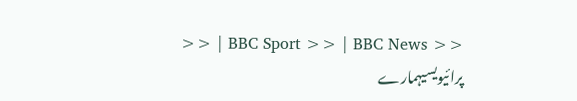>> | BBC Sport >> | BBC News >>
پرائیویسیہمارے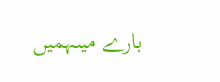بارے میںہمیں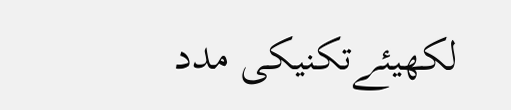لکھیئےتکنیکی مدد